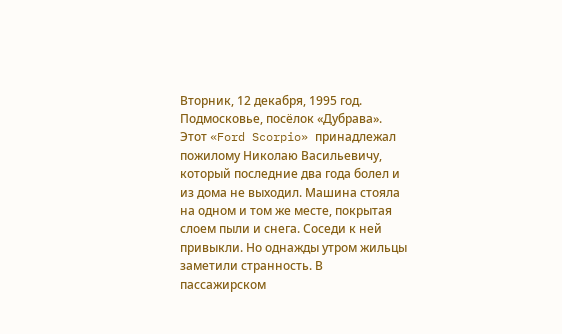Вторник, 12 декабря, 1995 год. Подмосковье, посёлок «Дубрава». Этот «Ford Scorpio» принадлежал пожилому Николаю Васильевичу, который последние два года болел и из дома не выходил. Машина стояла на одном и том же месте, покрытая слоем пыли и снега. Соседи к ней привыкли. Но однажды утром жильцы заметили странность. В пассажирском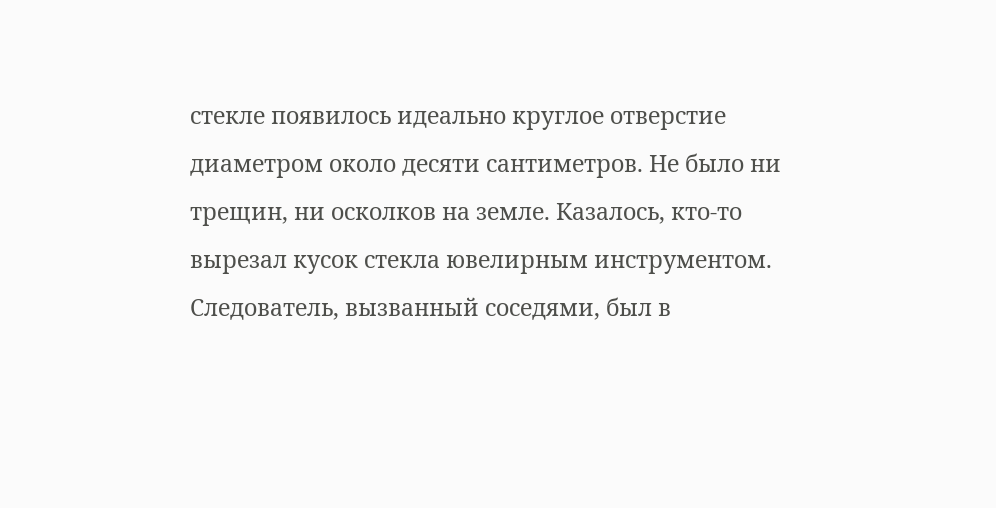стекле появилось идеально круглое отверстие диаметром около десяти сантиметров. Не было ни трещин, ни осколков на земле. Казалось, кто-то вырезал кусок стекла ювелирным инструментом. Следователь, вызванный соседями, был в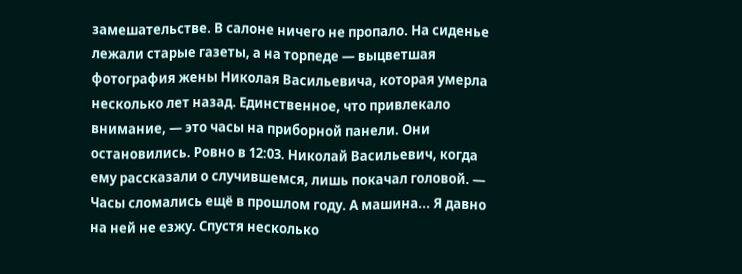замешательстве. В салоне ничего не пропало. На сиденье лежали старые газеты, а на торпеде — выцветшая фотография жены Николая Васильевича, которая умерла несколько лет назад. Единственное, что привлекало внимание, — это часы на приборной панели. Они остановились. Ровно в 12:03. Николай Васильевич, когда ему рассказали о случившемся, лишь покачал головой. — Часы сломались ещё в прошлом году. А машина... Я давно на ней не езжу. Спустя несколько